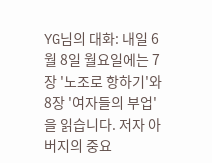YG님의 대화: 내일 6월 8일 월요일에는 7장 '노조로 항하기'와 8장 '여자들의 부업'을 읽습니다. 저자 아버지의 중요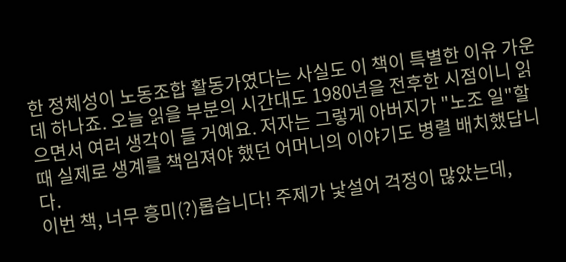한 정체성이 노동조합 활동가였다는 사실도 이 책이 특별한 이유 가운데 하나죠. 오늘 읽을 부분의 시간대도 1980년을 전후한 시점이니 읽으면서 여러 생각이 들 거예요. 저자는 그렇게 아버지가 "노조 일"할 때 실제로 생계를 책임져야 했던 어머니의 이야기도 병렬 배치했답니다.
이번 책, 너무 흥미(?)롭습니다! 주제가 낯설어 걱정이 많았는데,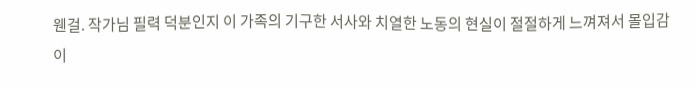웬걸. 작가님 필력 덕분인지 이 가족의 기구한 서사와 치열한 노동의 현실이 절절하게 느껴져서 몰입감이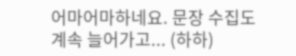어마어마하네요. 문장 수집도 계속 늘어가고... (하하)